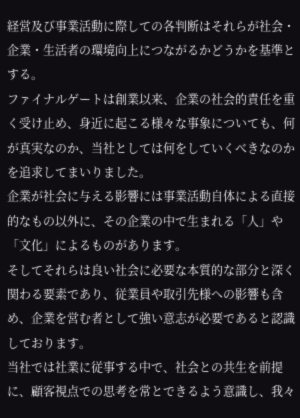経営及び事業活動に際しての各判断はそれらが社会・企業・生活者の環境向上につながるかどうかを基準とする。
ファイナルゲートは創業以来、企業の社会的責任を重く受け止め、身近に起こる様々な事象についても、何が真実なのか、当社としては何をしていくべきなのかを追求してまいりました。
企業が社会に与える影響には事業活動自体による直接的なもの以外に、その企業の中で生まれる「人」や「文化」によるものがあります。
そしてそれらは良い社会に必要な本質的な部分と深く関わる要素であり、従業員や取引先様への影響も含め、企業を営む者として強い意志が必要であると認識しております。
当社では社業に従事する中で、社会との共生を前提に、顧客視点での思考を常とできるよう意識し、我々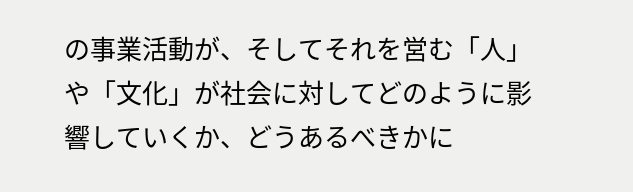の事業活動が、そしてそれを営む「人」や「文化」が社会に対してどのように影響していくか、どうあるべきかに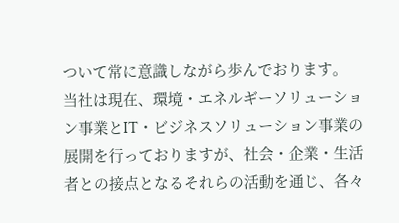ついて常に意識しながら歩んでおります。
当社は現在、環境・エネルギーソリューション事業とIT・ビジネスソリューション事業の展開を行っておりますが、社会・企業・生活者との接点となるそれらの活動を通じ、各々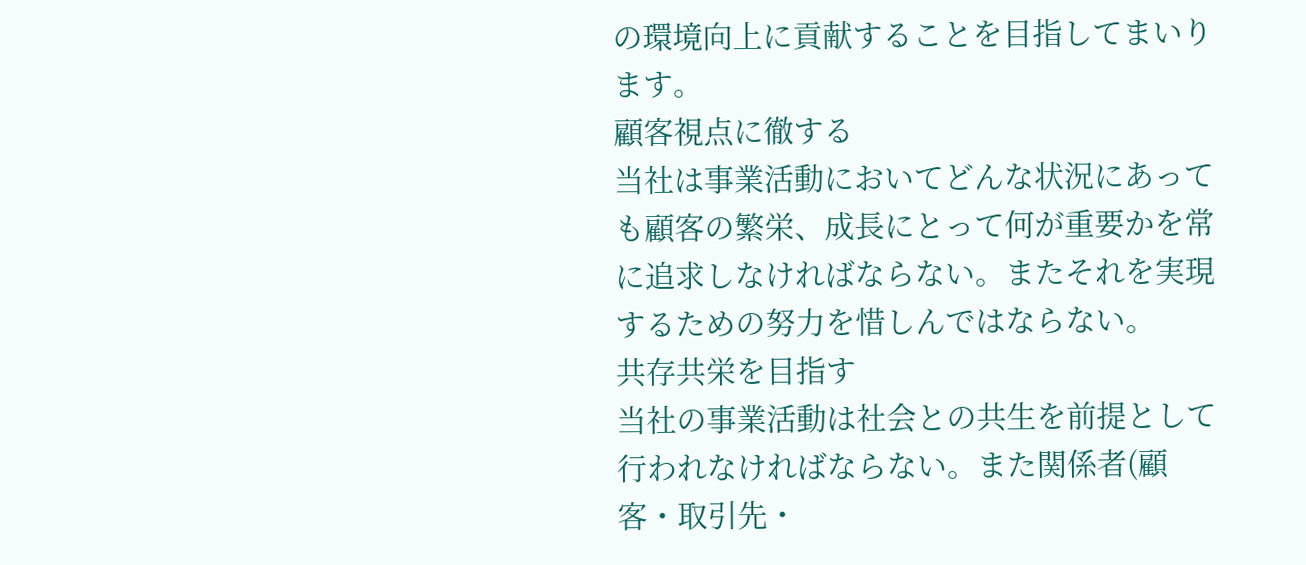の環境向上に貢献することを目指してまいります。
顧客視点に徹する
当社は事業活動においてどんな状況にあっても顧客の繁栄、成長にとって何が重要かを常に追求しなければならない。またそれを実現するための努力を惜しんではならない。
共存共栄を目指す
当社の事業活動は社会との共生を前提として行われなければならない。また関係者(顧客・取引先・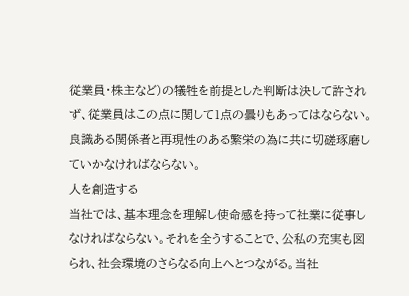従業員・株主など)の犠牲を前提とした判断は決して許されず、従業員はこの点に関して1点の曇りもあってはならない。良識ある関係者と再現性のある繁栄の為に共に切磋琢磨していかなければならない。
人を創造する
当社では、基本理念を理解し使命感を持って社業に従事しなければならない。それを全うすることで、公私の充実も図られ、社会環境のさらなる向上へとつながる。当社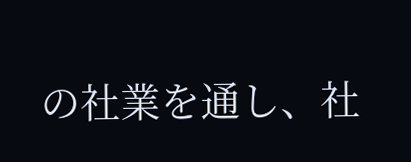の社業を通し、社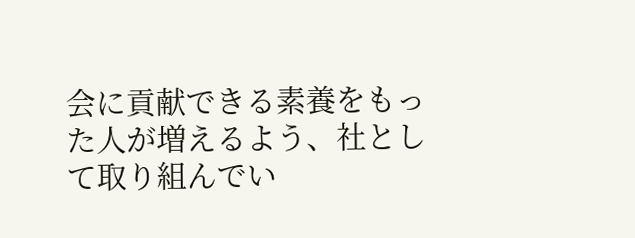会に貢献できる素養をもった人が増えるよう、社として取り組んでい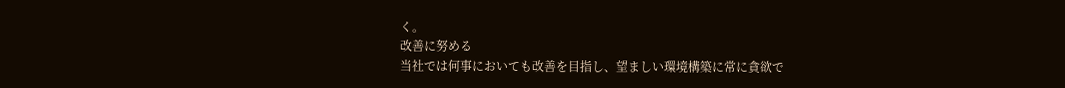く。
改善に努める
当社では何事においても改善を目指し、望ましい環境構築に常に貪欲で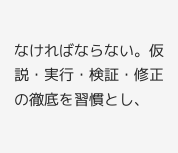なければならない。仮説・実行・検証・修正の徹底を習慣とし、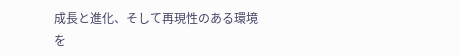成長と進化、そして再現性のある環境を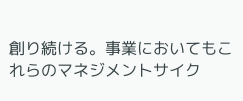創り続ける。事業においてもこれらのマネジメントサイク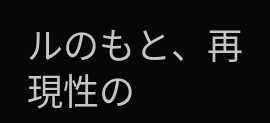ルのもと、再現性の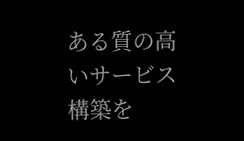ある質の高いサービス構築を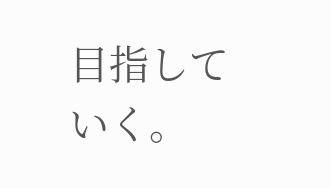目指していく。